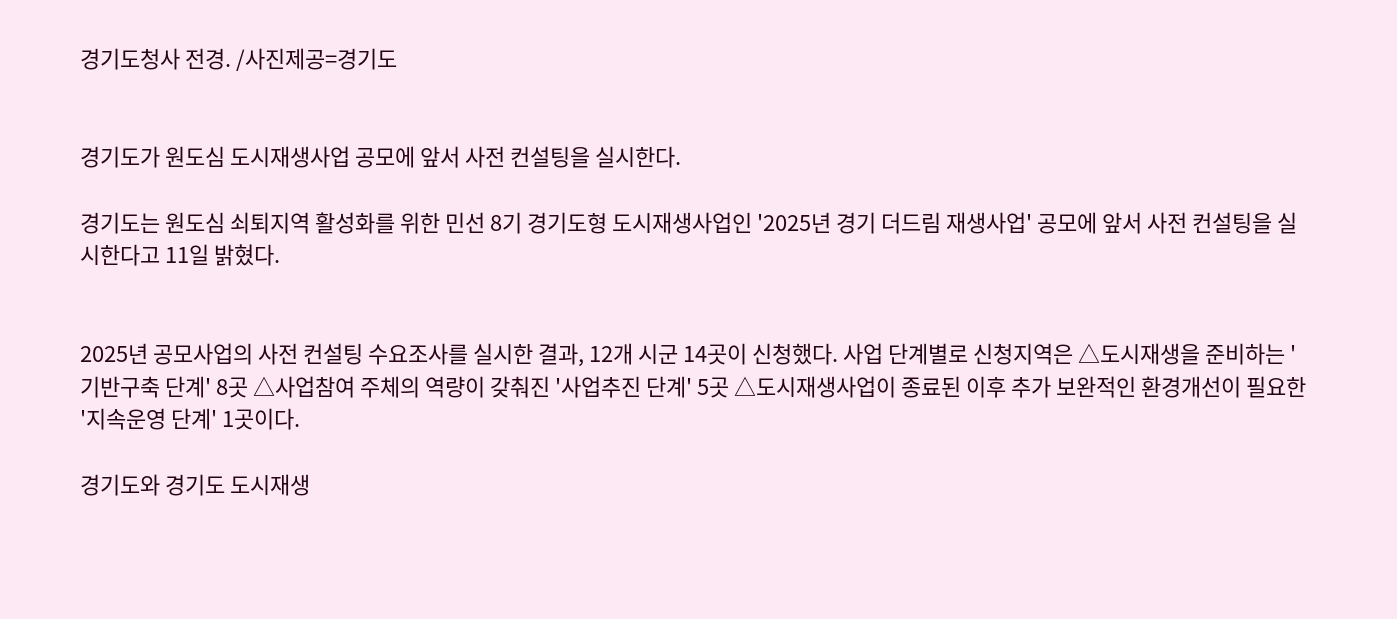경기도청사 전경. /사진제공=경기도


경기도가 원도심 도시재생사업 공모에 앞서 사전 컨설팅을 실시한다.

경기도는 원도심 쇠퇴지역 활성화를 위한 민선 8기 경기도형 도시재생사업인 '2025년 경기 더드림 재생사업' 공모에 앞서 사전 컨설팅을 실시한다고 11일 밝혔다.


2025년 공모사업의 사전 컨설팅 수요조사를 실시한 결과, 12개 시군 14곳이 신청했다. 사업 단계별로 신청지역은 △도시재생을 준비하는 '기반구축 단계' 8곳 △사업참여 주체의 역량이 갖춰진 '사업추진 단계' 5곳 △도시재생사업이 종료된 이후 추가 보완적인 환경개선이 필요한 '지속운영 단계' 1곳이다.

경기도와 경기도 도시재생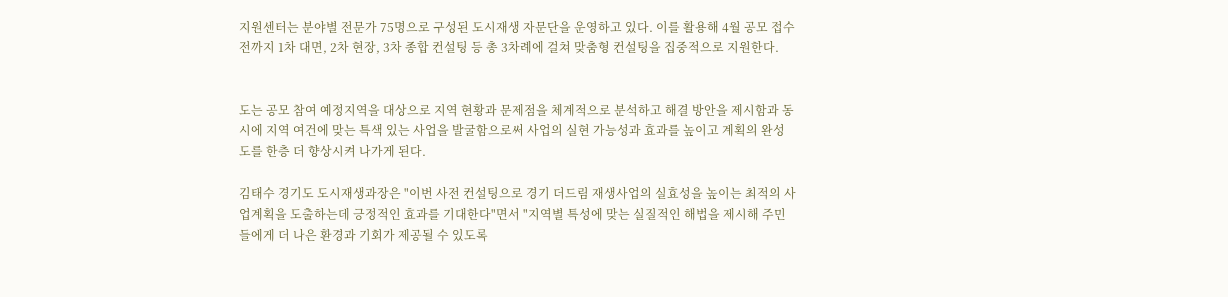지원센터는 분야별 전문가 75명으로 구성된 도시재생 자문단을 운영하고 있다. 이를 활용해 4월 공모 접수 전까지 1차 대면, 2차 현장, 3차 종합 컨설팅 등 총 3차례에 걸쳐 맞춤형 컨설팅을 집중적으로 지원한다.


도는 공모 참여 예정지역을 대상으로 지역 현황과 문제점을 체계적으로 분석하고 해결 방안을 제시함과 동시에 지역 여건에 맞는 특색 있는 사업을 발굴함으로써 사업의 실현 가능성과 효과를 높이고 계획의 완성도를 한층 더 향상시켜 나가게 된다.

김태수 경기도 도시재생과장은 "이번 사전 컨설팅으로 경기 더드림 재생사업의 실효성을 높이는 최적의 사업계획을 도출하는데 긍정적인 효과를 기대한다"면서 "지역별 특성에 맞는 실질적인 해법을 제시해 주민들에게 더 나은 환경과 기회가 제공될 수 있도록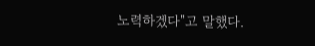노력하겠다"고 말했다.